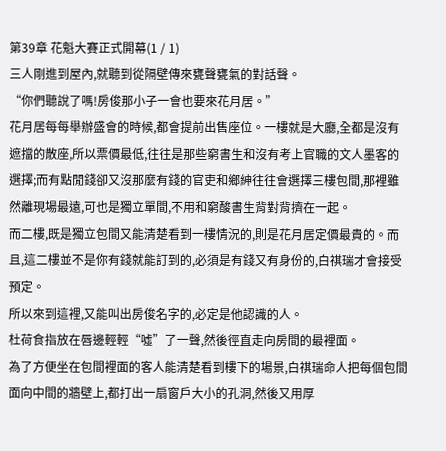第39章 花魁大賽正式開幕(1 / 1)
三人剛進到屋內,就聽到從隔壁傳來甕聲甕氣的對話聲。
“你們聽說了嗎!房俊那小子一會也要來花月居。”
花月居每每舉辦盛會的時候,都會提前出售座位。一樓就是大廳,全都是沒有遮擋的散座,所以票價最低,往往是那些窮書生和沒有考上官職的文人墨客的選擇;而有點閒錢卻又沒那麼有錢的官吏和鄉紳往往會選擇三樓包間,那裡雖然離現場最遠,可也是獨立單間,不用和窮酸書生背對背擠在一起。
而二樓,既是獨立包間又能清楚看到一樓情況的,則是花月居定價最貴的。而且,這二樓並不是你有錢就能訂到的,必須是有錢又有身份的,白祺瑞才會接受預定。
所以來到這裡,又能叫出房俊名字的,必定是他認識的人。
杜荷食指放在唇邊輕輕“噓”了一聲,然後徑直走向房間的最裡面。
為了方便坐在包間裡面的客人能清楚看到樓下的場景,白祺瑞命人把每個包間面向中間的牆壁上,都打出一扇窗戶大小的孔洞,然後又用厚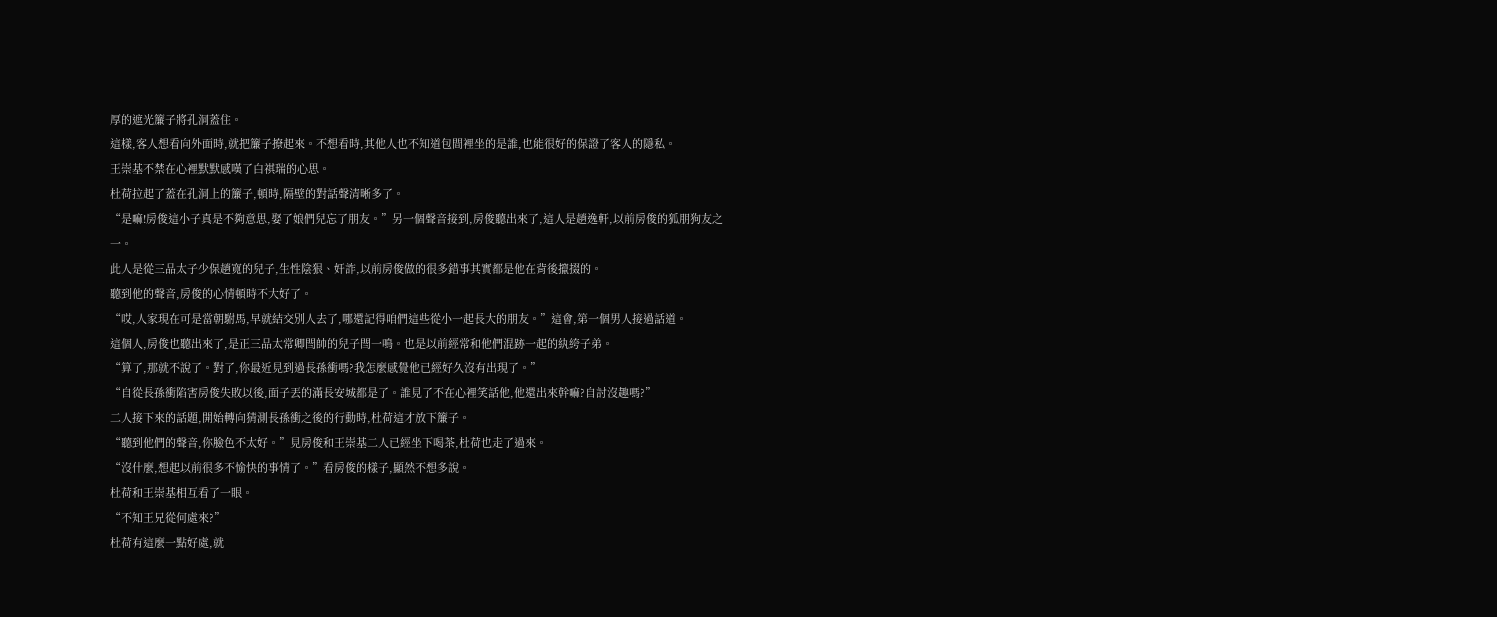厚的遮光簾子將孔洞蓋住。
這樣,客人想看向外面時,就把簾子撩起來。不想看時,其他人也不知道包間裡坐的是誰,也能很好的保證了客人的隱私。
王崇基不禁在心裡默默感嘆了白祺瑞的心思。
杜荷拉起了蓋在孔洞上的簾子,頓時,隔壁的對話聲清晰多了。
“是嘛!房俊這小子真是不夠意思,娶了娘們兒忘了朋友。”另一個聲音接到,房俊聽出來了,這人是趙逸軒,以前房俊的狐朋狗友之一。
此人是從三品太子少保趙寬的兒子,生性陰狠、奸詐,以前房俊做的很多錯事其實都是他在背後攛掇的。
聽到他的聲音,房俊的心情頓時不大好了。
“哎,人家現在可是當朝駙馬,早就結交別人去了,哪還記得咱們這些從小一起長大的朋友。”這會,第一個男人接過話道。
這個人,房俊也聽出來了,是正三品太常卿閆帥的兒子閆一鳴。也是以前經常和他們混跡一起的紈絝子弟。
“算了,那就不說了。對了,你最近見到過長孫衝嗎?我怎麼感覺他已經好久沒有出現了。”
“自從長孫衝陷害房俊失敗以後,面子丟的滿長安城都是了。誰見了不在心裡笑話他,他還出來幹嘛?自討沒趣嗎?”
二人接下來的話題,開始轉向猜測長孫衝之後的行動時,杜荷這才放下簾子。
“聽到他們的聲音,你臉色不太好。”見房俊和王崇基二人已經坐下喝茶,杜荷也走了過來。
“沒什麼,想起以前很多不愉快的事情了。”看房俊的樣子,顯然不想多說。
杜荷和王崇基相互看了一眼。
“不知王兄從何處來?”
杜荷有這麼一點好處,就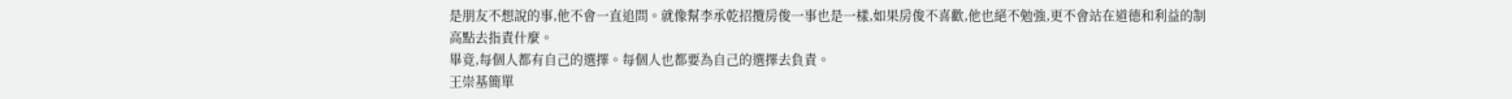是朋友不想說的事,他不會一直追問。就像幫李承乾招攬房俊一事也是一樣,如果房俊不喜歡,他也絕不勉強,更不會站在道德和利益的制高點去指責什麼。
畢竟,每個人都有自己的選擇。每個人也都要為自己的選擇去負責。
王崇基簡單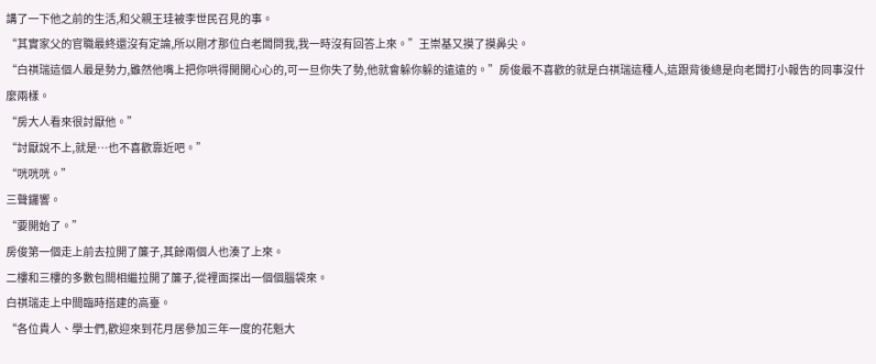講了一下他之前的生活,和父親王珪被李世民召見的事。
“其實家父的官職最終還沒有定論,所以剛才那位白老闆問我,我一時沒有回答上來。”王崇基又摸了摸鼻尖。
“白祺瑞這個人最是勢力,雖然他嘴上把你哄得開開心心的,可一旦你失了勢,他就會躲你躲的遠遠的。”房俊最不喜歡的就是白祺瑞這種人,這跟背後總是向老闆打小報告的同事沒什麼兩樣。
“房大人看來很討厭他。”
“討厭說不上,就是…也不喜歡靠近吧。”
“咣咣咣。”
三聲鑼響。
“要開始了。”
房俊第一個走上前去拉開了簾子,其餘兩個人也湊了上來。
二樓和三樓的多數包間相繼拉開了簾子,從裡面探出一個個腦袋來。
白祺瑞走上中間臨時搭建的高臺。
“各位貴人、學士們,歡迎來到花月居參加三年一度的花魁大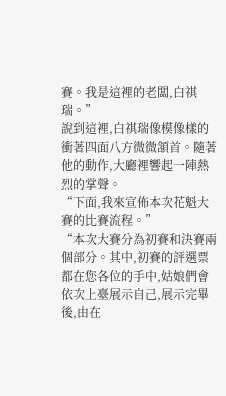賽。我是這裡的老闆,白祺瑞。”
說到這裡,白祺瑞像模像樣的衝著四面八方微微頷首。隨著他的動作,大廳裡響起一陣熱烈的掌聲。
“下面,我來宣佈本次花魁大賽的比賽流程。”
“本次大賽分為初賽和決賽兩個部分。其中,初賽的評選票都在您各位的手中,姑娘們會依次上臺展示自己,展示完畢後,由在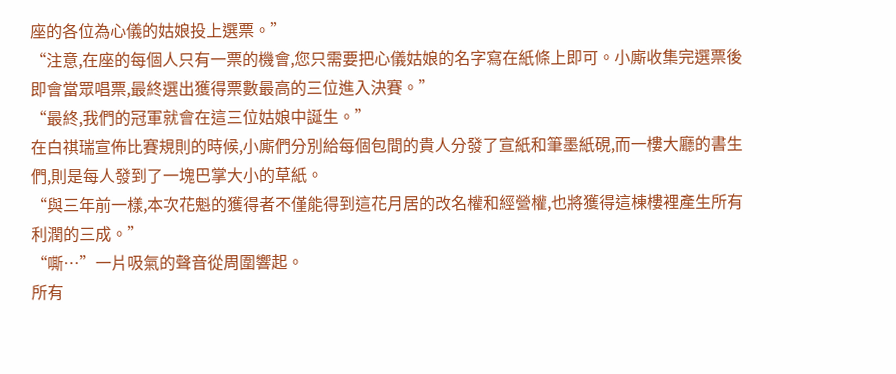座的各位為心儀的姑娘投上選票。”
“注意,在座的每個人只有一票的機會,您只需要把心儀姑娘的名字寫在紙條上即可。小廝收集完選票後即會當眾唱票,最終選出獲得票數最高的三位進入決賽。”
“最終,我們的冠軍就會在這三位姑娘中誕生。”
在白祺瑞宣佈比賽規則的時候,小廝們分別給每個包間的貴人分發了宣紙和筆墨紙硯,而一樓大廳的書生們,則是每人發到了一塊巴掌大小的草紙。
“與三年前一樣,本次花魁的獲得者不僅能得到這花月居的改名權和經營權,也將獲得這棟樓裡產生所有利潤的三成。”
“嘶…”一片吸氣的聲音從周圍響起。
所有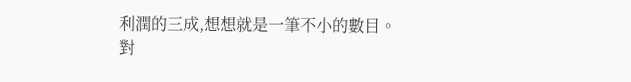利潤的三成,想想就是一筆不小的數目。
對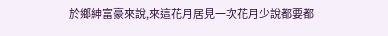於鄉紳富豪來說,來這花月居見一次花月少說都要都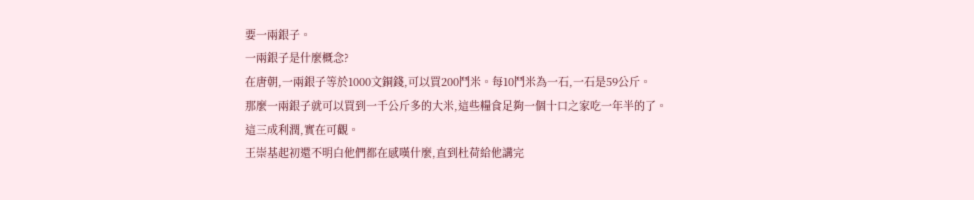要一兩銀子。
一兩銀子是什麼概念?
在唐朝,一兩銀子等於1000文銅錢,可以買200鬥米。每10鬥米為一石,一石是59公斤。
那麼一兩銀子就可以買到一千公斤多的大米,這些糧食足夠一個十口之家吃一年半的了。
這三成利潤,實在可觀。
王崇基起初還不明白他們都在感嘆什麼,直到杜荷給他講完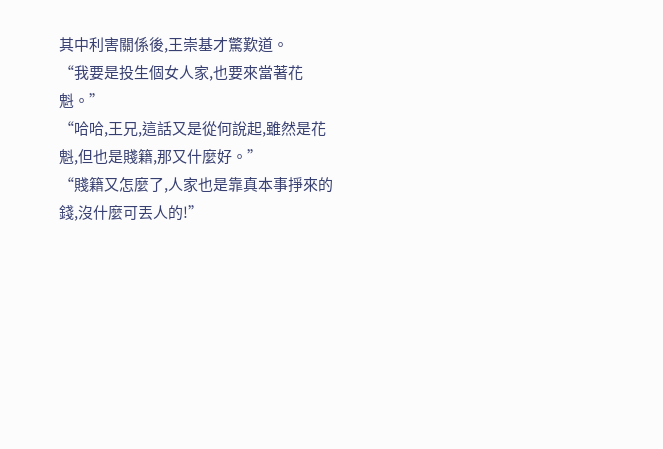其中利害關係後,王崇基才驚歎道。
“我要是投生個女人家,也要來當著花魁。”
“哈哈,王兄,這話又是從何說起,雖然是花魁,但也是賤籍,那又什麼好。”
“賤籍又怎麼了,人家也是靠真本事掙來的錢,沒什麼可丟人的!”